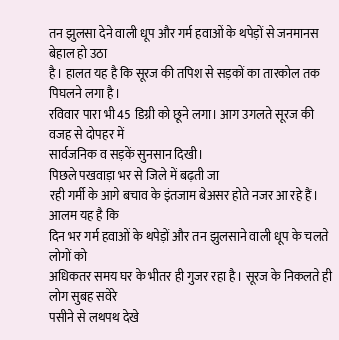तन झुलसा देने वाली धूप और गर्म हवाओं के थपेड़ों से जनमानस बेहाल हो उठा
है। हालत यह है कि सूरज की तपिश से सड़कों का तारकोल तक पिघलने लगा है।
रविवार पारा भी 45 डिग्री को छूने लगा। आग उगलते सूरज की वजह से दोपहर में
सार्वजनिक व सड़कें सुनसान दिखी।
पिछले पखवाड़ा भर से जिले में बढ़ती जा
रही गर्मी के आगे बचाव के इंतजाम बेअसर होते नजर आ रहे हैं। आलम यह है कि
दिन भर गर्म हवाओं के थपेड़ों और तन झुलसाने वाली धूप के चलते लोगों को
अधिकतर समय घर के भीतर ही गुजर रहा है। सूरज के निकलते ही लोग सुबह सवेरे
पसीने से लथपथ देखे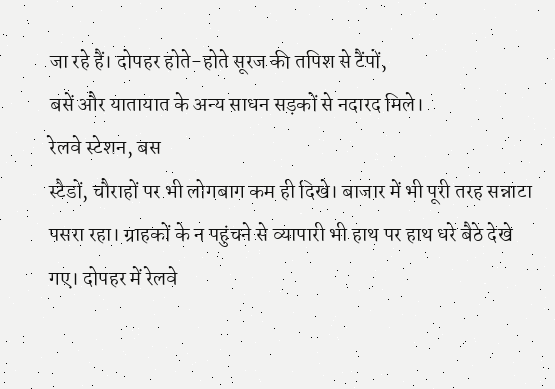जा रहे हैं। दोपहर होते-होते सूरज की तपिश से टैंपों,
बसें और यातायात के अन्य साधन सड़कों से नदारद मिले।
रेलवे स्टेशन, बस
स्टैडों, चौराहों पर भी लोगबाग कम ही दिखे। बाजार में भी पूरी तरह सन्नाटा
पसरा रहा। ग्राहकों के न पहुंचने से व्यापारी भी हाथ पर हाथ धरे बैठे देखे
गए। दोपहर में रेलवे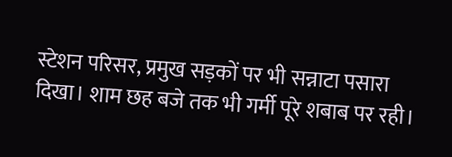स्टेशन परिसर, प्रमुख सड़कों पर भी सन्नाटा पसारा
दिखा। शाम छह बजे तक भी गर्मी पूरे शबाब पर रही।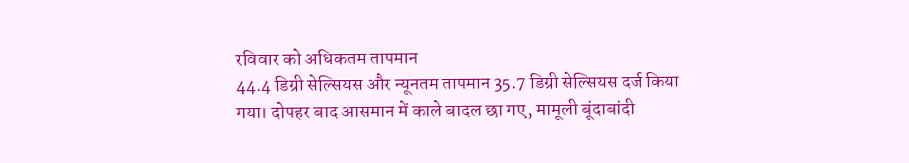रविवार को अधिकतम तापमान
44.4 डिग्री सेल्सियस और न्यूनतम तापमान 35.7 डिग्री सेल्सियस दर्ज किया
गया। दोपहर बाद आसमान में काले बादल छा गए, मामूली बूंदाबांदी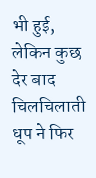भी हुई,
लेकिन कुछ देर बाद चिलचिलाती धूप ने फिर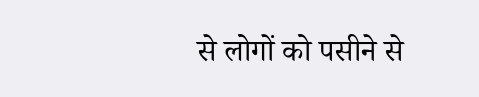से लोगों को पसीने से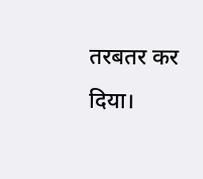तरबतर कर
दिया।